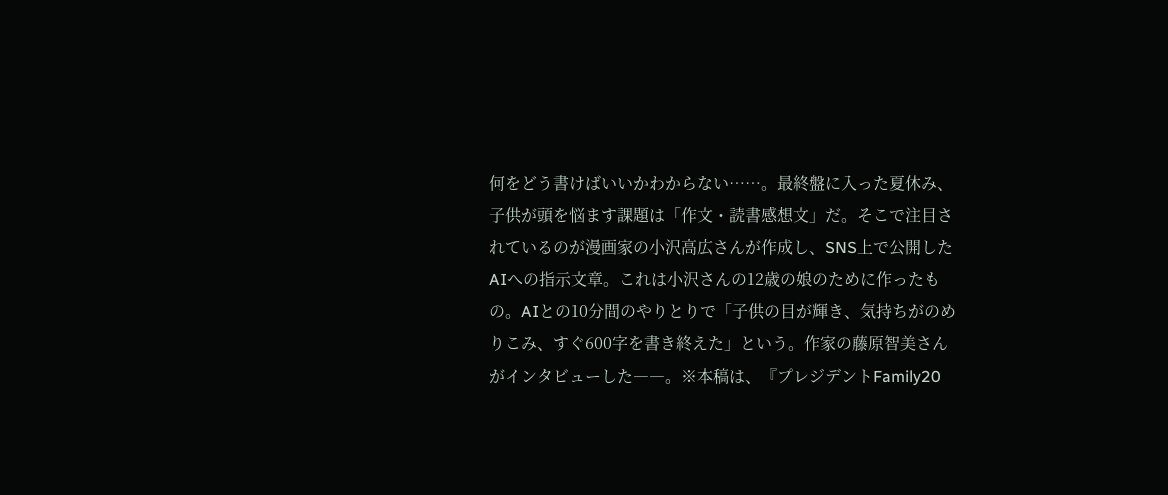何をどう書けばいいかわからない……。最終盤に入った夏休み、子供が頭を悩ます課題は「作文・読書感想文」だ。そこで注目されているのが漫画家の小沢高広さんが作成し、SNS上で公開したAIへの指示文章。これは小沢さんの12歳の娘のために作ったもの。AIとの10分間のやりとりで「子供の目が輝き、気持ちがのめりこみ、すぐ600字を書き終えた」という。作家の藤原智美さんがインタビューした――。※本稿は、『プレジデントFamily20